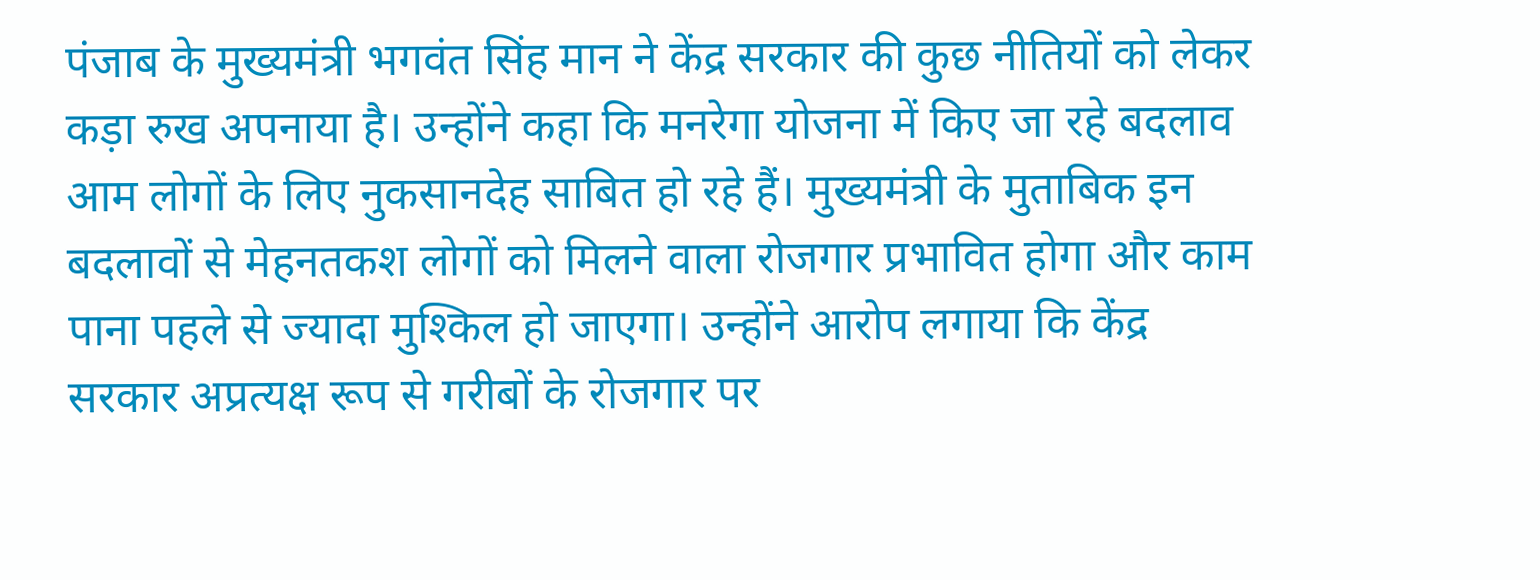पंजाब के मुख्यमंत्री भगवंत सिंह मान ने केंद्र सरकार की कुछ नीतियों को लेकर कड़ा रुख अपनाया है। उन्होंने कहा कि मनरेगा योजना में किए जा रहे बदलाव आम लोगों के लिए नुकसानदेह साबित हो रहे हैं। मुख्यमंत्री के मुताबिक इन बदलावों से मेहनतकश लोगों को मिलने वाला रोजगार प्रभावित होगा और काम पाना पहले से ज्यादा मुश्किल हो जाएगा। उन्होंने आरोप लगाया कि केंद्र सरकार अप्रत्यक्ष रूप से गरीबों के रोजगार पर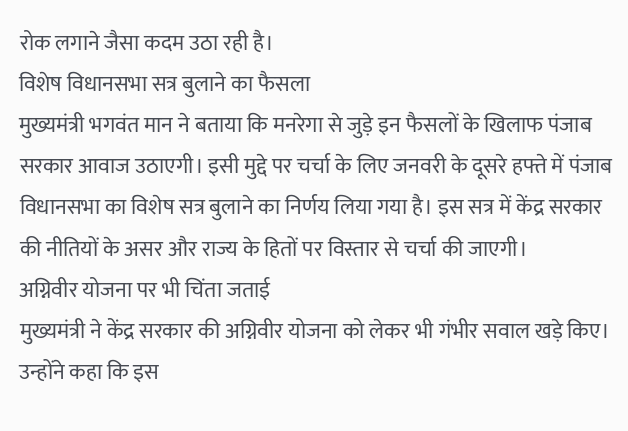रोक लगाने जैसा कदम उठा रही है।
विशेष विधानसभा सत्र बुलाने का फैसला
मुख्यमंत्री भगवंत मान ने बताया कि मनरेगा से जुड़े इन फैसलों के खिलाफ पंजाब सरकार आवाज उठाएगी। इसी मुद्दे पर चर्चा के लिए जनवरी के दूसरे हफ्ते में पंजाब विधानसभा का विशेष सत्र बुलाने का निर्णय लिया गया है। इस सत्र में केंद्र सरकार की नीतियों के असर और राज्य के हितों पर विस्तार से चर्चा की जाएगी।
अग्निवीर योजना पर भी चिंता जताई
मुख्यमंत्री ने केंद्र सरकार की अग्निवीर योजना को लेकर भी गंभीर सवाल खड़े किए। उन्होंने कहा कि इस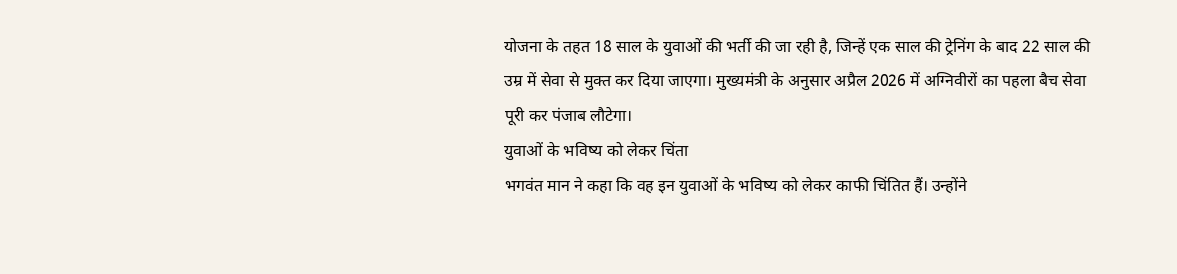योजना के तहत 18 साल के युवाओं की भर्ती की जा रही है, जिन्हें एक साल की ट्रेनिंग के बाद 22 साल की उम्र में सेवा से मुक्त कर दिया जाएगा। मुख्यमंत्री के अनुसार अप्रैल 2026 में अग्निवीरों का पहला बैच सेवा पूरी कर पंजाब लौटेगा।
युवाओं के भविष्य को लेकर चिंता
भगवंत मान ने कहा कि वह इन युवाओं के भविष्य को लेकर काफी चिंतित हैं। उन्होंने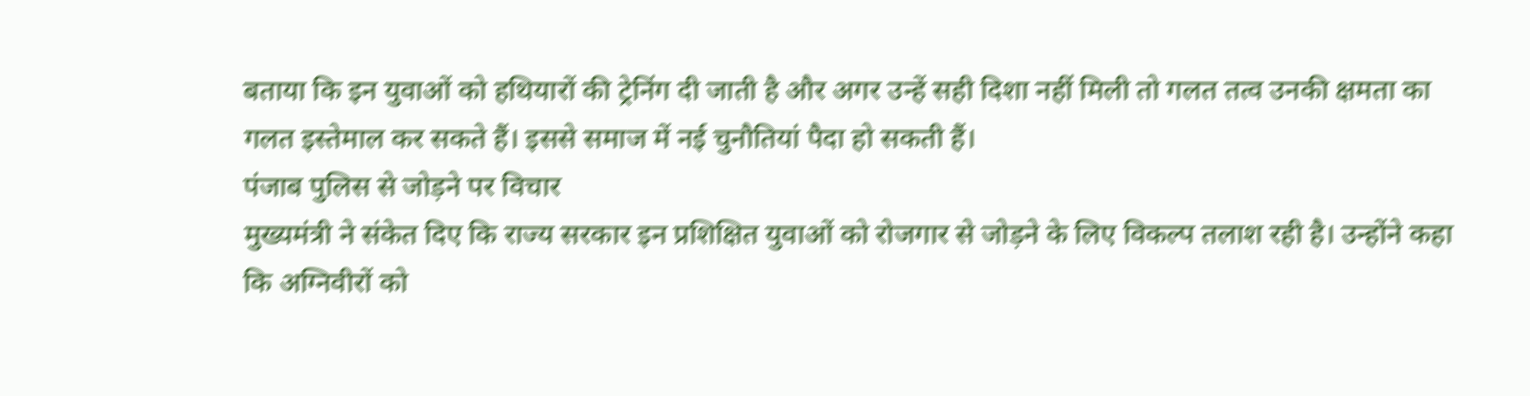बताया कि इन युवाओं को हथियारों की ट्रेनिंग दी जाती है और अगर उन्हें सही दिशा नहीं मिली तो गलत तत्व उनकी क्षमता का गलत इस्तेमाल कर सकते हैं। इससे समाज में नई चुनौतियां पैदा हो सकती हैं।
पंजाब पुलिस से जोड़ने पर विचार
मुख्यमंत्री ने संकेत दिए कि राज्य सरकार इन प्रशिक्षित युवाओं को रोजगार से जोड़ने के लिए विकल्प तलाश रही है। उन्होंने कहा कि अग्निवीरों को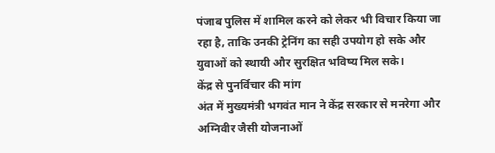पंजाब पुलिस में शामिल करने को लेकर भी विचार किया जा रहा है, ताकि उनकी ट्रेनिंग का सही उपयोग हो सके और युवाओं को स्थायी और सुरक्षित भविष्य मिल सके।
केंद्र से पुनर्विचार की मांग
अंत में मुख्यमंत्री भगवंत मान ने केंद्र सरकार से मनरेगा और अग्निवीर जैसी योजनाओं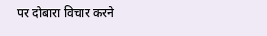पर दोबारा विचार करने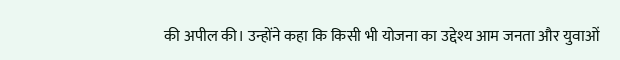की अपील की। उन्होंने कहा कि किसी भी योजना का उद्देश्य आम जनता और युवाओं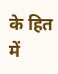के हित में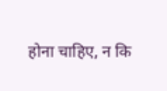होना चाहिए, न कि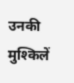उनकी मुश्किलें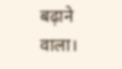बढ़ाने वाला।